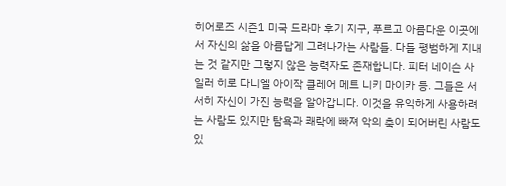히어로즈 시즌1 미국 드라마 후기 지구, 푸르고 아름다운 이곳에서 자신의 삶을 아름답게 그려나가는 사람들. 다들 평범하게 지내는 것 같지만 그렇지 않은 능력자도 존재합니다. 피터 네이슨 사일러 히로 다니엘 아이작 클레어 메트 니키 마이카 등. 그들은 서서히 자신이 가진 능력을 알아갑니다. 이것을 유익하게 사용하려는 사람도 있지만 탐욕과 쾌락에 빠져 악의 축이 되어버린 사람도 있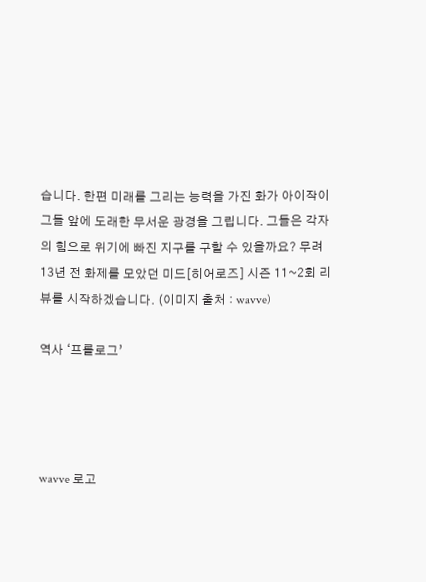습니다. 한편 미래를 그리는 능력을 가진 화가 아이작이 그들 앞에 도래한 무서운 광경을 그립니다. 그들은 각자의 힘으로 위기에 빠진 지구를 구할 수 있을까요? 무려 13년 전 화제를 모았던 미드[히어로즈] 시즌 11~2회 리뷰를 시작하겠습니다. (이미지 출처 : wavve)

역사 ‘프롤로그’




wavve 로고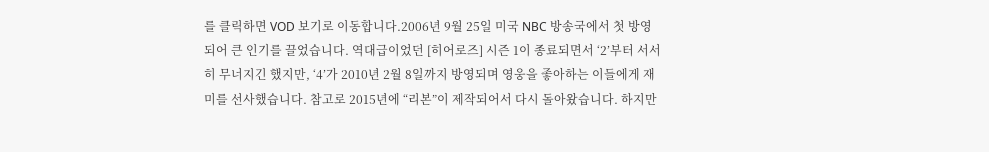를 클릭하면 VOD 보기로 이동합니다.2006년 9월 25일 미국 NBC 방송국에서 첫 방영되어 큰 인기를 끌었습니다. 역대급이었던 [히어로즈] 시즌 1이 종료되면서 ‘2’부터 서서히 무너지긴 했지만, ‘4’가 2010년 2월 8일까지 방영되며 영웅을 좋아하는 이들에게 재미를 선사했습니다. 참고로 2015년에 “리본”이 제작되어서 다시 돌아왔습니다. 하지만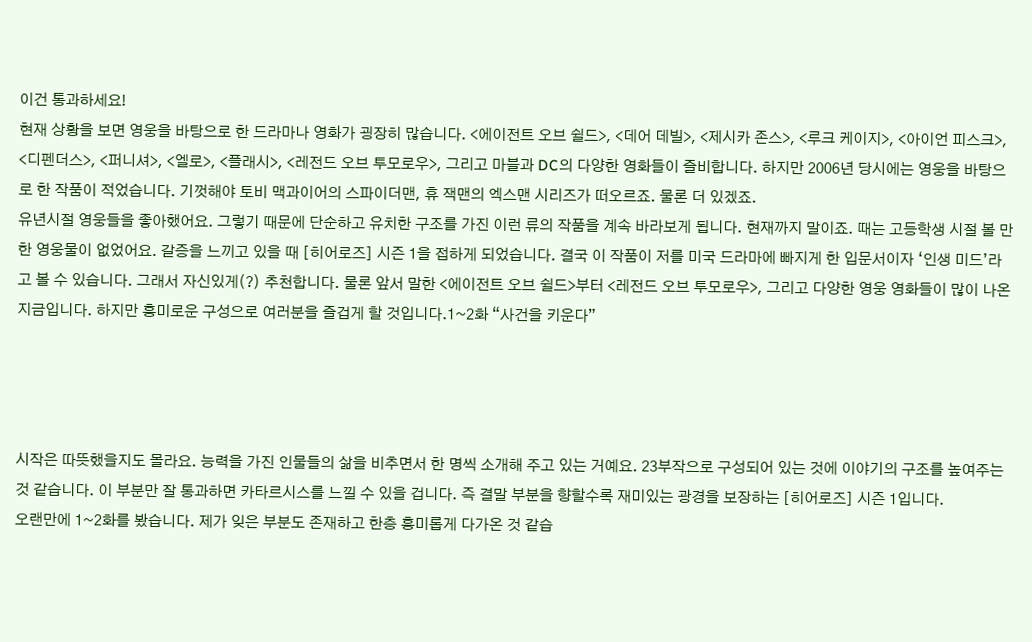이건 통과하세요!
현재 상황을 보면 영웅을 바탕으로 한 드라마나 영화가 굉장히 많습니다. <에이전트 오브 쉴드>, <데어 데빌>, <제시카 존스>, <루크 케이지>, <아이언 피스크>, <디펜더스>, <퍼니셔>, <엘로>, <플래시>, <레전드 오브 투모로우>, 그리고 마블과 DC의 다양한 영화들이 즐비합니다. 하지만 2006년 당시에는 영웅을 바탕으로 한 작품이 적었습니다. 기껏해야 토비 맥과이어의 스파이더맨, 휴 잭맨의 엑스맨 시리즈가 떠오르죠. 물론 더 있겠죠.
유년시절 영웅들을 좋아했어요. 그렇기 때문에 단순하고 유치한 구조를 가진 이런 류의 작품을 계속 바라보게 됩니다. 현재까지 말이죠. 때는 고등학생 시절 볼 만한 영웅물이 없었어요. 갈증을 느끼고 있을 때 [히어로즈] 시즌 1을 접하게 되었습니다. 결국 이 작품이 저를 미국 드라마에 빠지게 한 입문서이자 ‘인생 미드’라고 볼 수 있습니다. 그래서 자신있게(?) 추천합니다. 물론 앞서 말한 <에이전트 오브 쉴드>부터 <레전드 오브 투모로우>, 그리고 다양한 영웅 영화들이 많이 나온 지금입니다. 하지만 흥미로운 구성으로 여러분을 즐겁게 할 것입니다.1~2화 “사건을 키운다”




시작은 따뜻했을지도 몰라요. 능력을 가진 인물들의 삶을 비추면서 한 명씩 소개해 주고 있는 거예요. 23부작으로 구성되어 있는 것에 이야기의 구조를 높여주는 것 같습니다. 이 부분만 잘 통과하면 카타르시스를 느낄 수 있을 겁니다. 즉 결말 부분을 향할수록 재미있는 광경을 보장하는 [히어로즈] 시즌 1입니다.
오랜만에 1~2화를 봤습니다. 제가 잊은 부분도 존재하고 한층 흥미롭게 다가온 것 같습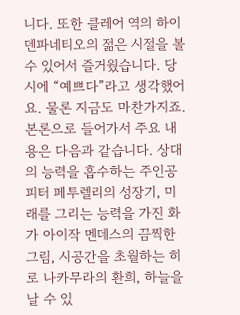니다. 또한 클레어 역의 하이덴파네티오의 젊은 시절을 볼 수 있어서 즐거웠습니다. 당시에 “예쁘다”라고 생각했어요. 물론 지금도 마찬가지죠. 본론으로 들어가서 주요 내용은 다음과 같습니다. 상대의 능력을 흡수하는 주인공 피터 페투렐리의 성장기, 미래를 그리는 능력을 가진 화가 아이작 멘데스의 끔찍한 그림, 시공간을 초월하는 히로 나카무라의 환희, 하늘을 날 수 있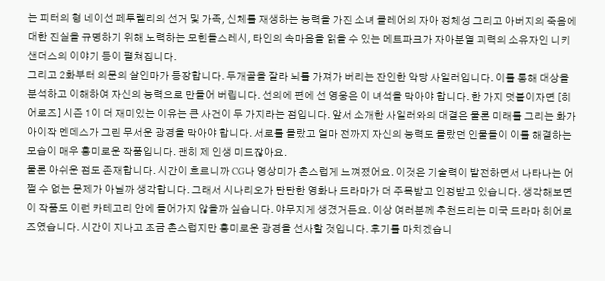는 피터의 형 네이선 페투렐리의 선거 및 가족, 신체를 재생하는 능력을 가진 소녀 클레어의 자아 정체성 그리고 아버지의 죽음에 대한 진실을 규명하기 위해 노력하는 모힌돌스레시, 타인의 속마음을 읽을 수 있는 메트파크가 자아분열 괴력의 소유자인 니키 샌더스의 이야기 등이 펼쳐집니다.
그리고 2화부터 의문의 살인마가 등장합니다. 두개골을 잘라 뇌를 가져가 버리는 잔인한 악당 사일러입니다. 이를 통해 대상을 분석하고 이해하여 자신의 능력으로 만들어 버립니다. 선의에 편에 선 영웅은 이 녀석을 막아야 합니다. 한 가지 덧붙이자면 [히어로즈] 시즌 1이 더 재미있는 이유는 큰 사건이 두 가지라는 점입니다. 앞서 소개한 사일러와의 대결은 물론 미래를 그리는 화가 아이작 멘데스가 그린 무서운 광경을 막아야 합니다. 서로를 몰랐고 얼마 전까지 자신의 능력도 몰랐던 인물들이 이를 해결하는 모습이 매우 흥미로운 작품입니다. 괜히 제 인생 미드잖아요.
물론 아쉬운 점도 존재합니다. 시간이 흐르니까 CG나 영상미가 촌스럽게 느껴졌어요. 이것은 기술력이 발전하면서 나타나는 어쩔 수 없는 문제가 아닐까 생각합니다. 그래서 시나리오가 탄탄한 영화나 드라마가 더 주목받고 인정받고 있습니다. 생각해보면 이 작품도 이런 카테고리 안에 들어가지 않을까 싶습니다. 야무지게 생겼거든요. 이상 여러분께 추천드리는 미국 드라마 히어로즈였습니다. 시간이 지나고 조금 촌스럽지만 흥미로운 광경을 선사할 것입니다. 후기를 마치겠습니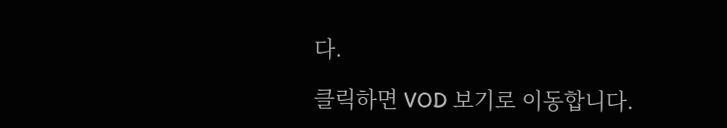다.

클릭하면 VOD 보기로 이동합니다.